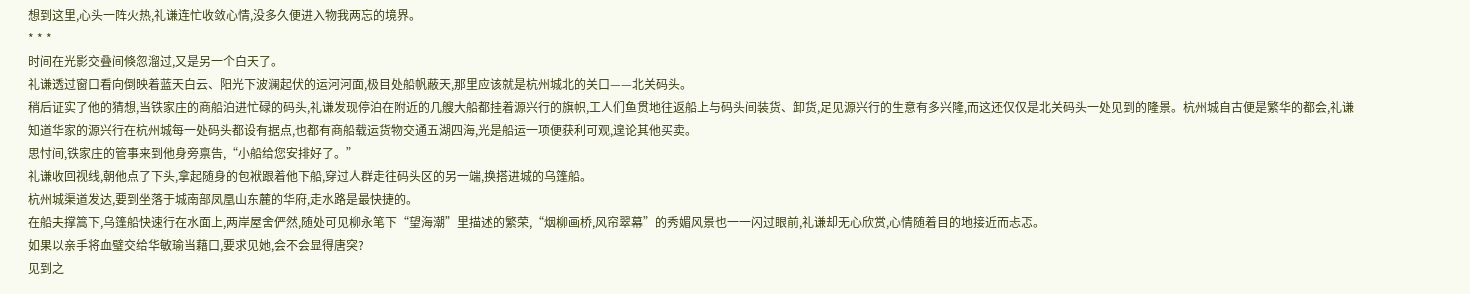想到这里,心头一阵火热,礼谦连忙收敛心情,没多久便进入物我两忘的境界。
* * *
时间在光影交叠间倏忽溜过,又是另一个白天了。
礼谦透过窗口看向倒映着蓝天白云、阳光下波澜起伏的运河河面,极目处船帆蔽天,那里应该就是杭州城北的关口——北关码头。
稍后证实了他的猜想,当铁家庄的商船泊进忙碌的码头,礼谦发现停泊在附近的几艘大船都挂着源兴行的旗帜,工人们鱼贯地往返船上与码头间装货、卸货,足见源兴行的生意有多兴隆,而这还仅仅是北关码头一处见到的隆景。杭州城自古便是繁华的都会,礼谦知道华家的源兴行在杭州城每一处码头都设有据点,也都有商船载运货物交通五湖四海,光是船运一项便获利可观,遑论其他买卖。
思忖间,铁家庄的管事来到他身旁禀告,“小船给您安排好了。”
礼谦收回视线,朝他点了下头,拿起随身的包袱跟着他下船,穿过人群走往码头区的另一端,换搭进城的乌篷船。
杭州城渠道发达,要到坐落于城南部凤凰山东麓的华府,走水路是最快捷的。
在船夫撑篙下,乌篷船快速行在水面上,两岸屋舍俨然,随处可见柳永笔下“望海潮”里描述的繁荣,“烟柳画桥,风帘翠幕”的秀媚风景也一一闪过眼前,礼谦却无心欣赏,心情随着目的地接近而忐忑。
如果以亲手将血璧交给华敏瑜当藉口,要求见她,会不会显得唐突?
见到之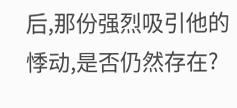后,那份强烈吸引他的悸动,是否仍然存在?